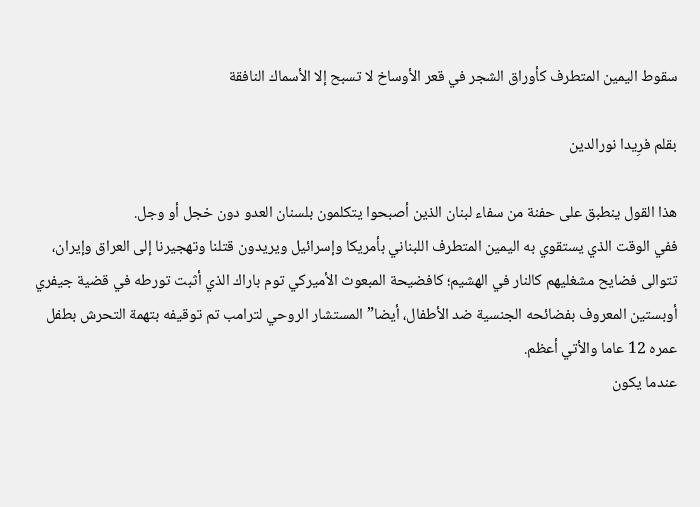سقوط اليمين المتطرف كأوراق الشجر في قعر الأوساخ لا تسبح إلا الأسماك النافقة

بقلم فرِيدا نورالدين

هذا القول ينطبق على حفنة من سفاء لبنان الذين أصبحوا يتكلمون بلسنان العدو دون خجل أو وجل.
ففي الوقت الذي يستقوي به اليمين المتطرف اللبناني بأمريكا وإسرائيل ويريدون قتلنا وتهجيرنا إلى العراق وإيران، تتوالى فضايح مشغليهم كالنار في الهشيم؛ كافضيحة المبعوث الأميركي توم باراك الذي أثبت تورطه في قضية جيفري أوبستين المعروف بفضائحه الجنسية ضد الأطفال، أيضا” المستشار الروحي لترامب تم توقيفه بتهمة التحرش بطفل عمره 12 عاما والأتي أعظم.
عندما يكون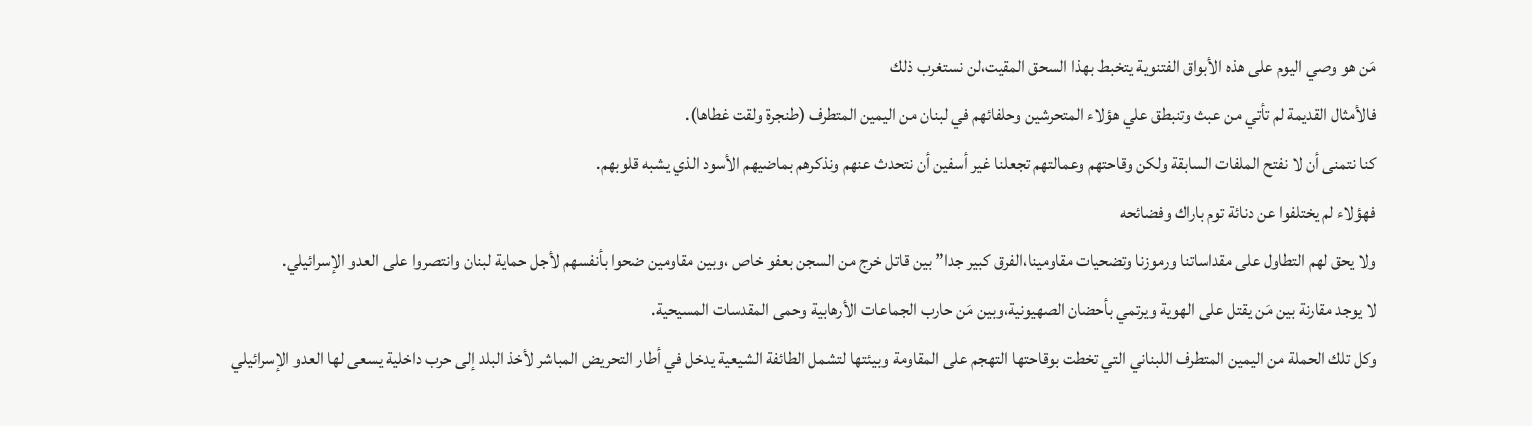مَن هو وصي اليوم على هذه الأبواق الفتنوية يتخبط بهذا السحق المقيت،لن نستغرب ذلك
فالأمثال القديمة لم تأتي من عبث وتنبطق علي هؤلاء المتحرشين وحلفائهم في لبنان من اليمين المتطرف (طنجرة ولقت غطاها).
كنا نتمنى أن لا نفتح الملفات السابقة ولكن وقاحتهم وعمالتهم تجعلنا غير أسفين أن نتحدث عنهم ونذكرهم بماضيهم الأسود الذي يشبه قلوبهم.
فهؤلاء لم يختلفوا عن دنائة توم باراك وفضائحه
ولا يحق لهم التطاول على مقداساتنا ورموزنا وتضحيات مقاومينا،الفرق كبير جدا” بين قاتل خرج من السجن بعفو خاص ،وبين مقاومين ضحوا بأنفسهم لأجل حماية لبنان وانتصروا على العدو الإسرائيلي.
لا يوجد مقارنة بين مَن يقتل على الهوية ويرتمي بأحضان الصهيونية،وبين مَن حارب الجماعات الأرهابية وحمى المقدسات المسيحية.
وكل تلك الحملة من اليمين المتطرف اللبناني التي تخطت بوقاحتها التهجم على المقاومة وبيئتها لتشمل الطائفة الشيعية يدخل في أطار التحريض المباشر لأخذ البلد إلى حرب داخلية يسعى لها العدو الإسرائيلي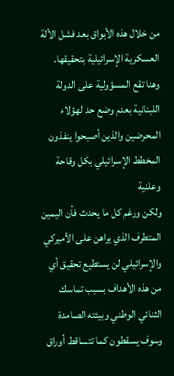من خلال هذه الأبواق بعد فشل الألة العسكرية الإسرائيلية بتحقيقها.
وهنا تقع المسؤولية على الدولة اللبنانية بعدم وضع حد لهؤلاء المحرضين والذين أصبحوا ينفذون المخطط الإسرائيلي بكل وقاحة وعلنية
ولكن ورغم كل ما يحدث فأن اليمين المتطرف الذي يراهن على الأميركي والإسرائيلي لن يستطيع تحقيق أي من هذه الأهداف بسبب تماسك الثنائي الوطني وبيئته الصامدة
وسوف يسقطون كما تتساقط أوراق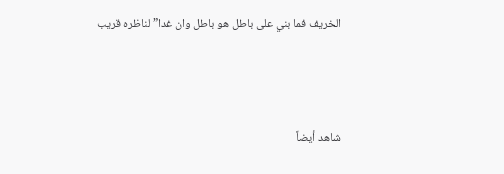الخريف فما بني على باطل هو باطل وان غدا” لناظره قريب



شاهد أيضاً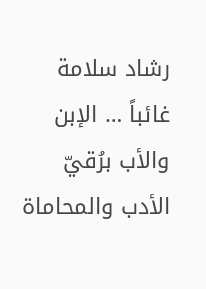رشاد سلامة غائباً … الإبن والأب برُقيّ الأدب والمحاماة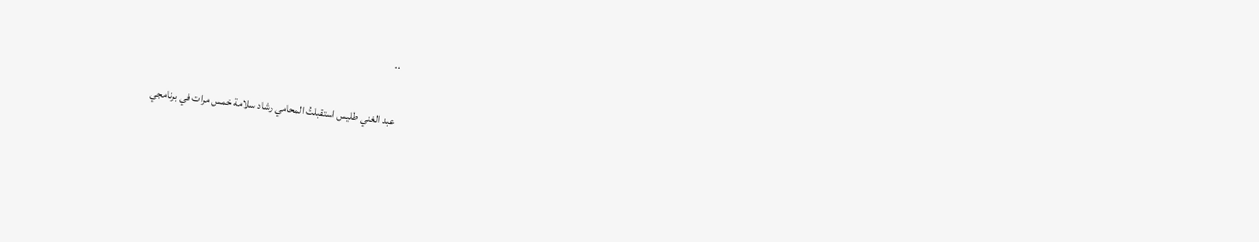..

عبد الغني طليس استقبلتُ المحامي رشاد سلامة خمس مرات في برنامجي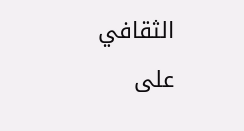الثقافي على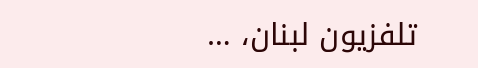تلفزيون لبنان، …